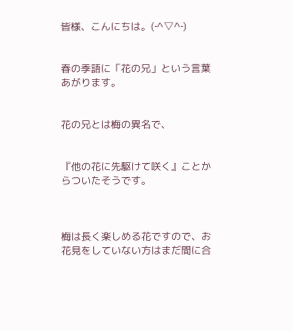皆様、こんにちは。(‐^▽^‐)


春の季語に「花の兄」という言葉あがります。


花の兄とは梅の異名で、


『他の花に先駆けて咲く』ことからついたそうです。



梅は長く楽しめる花ですので、お花見をしていない方はまだ間に合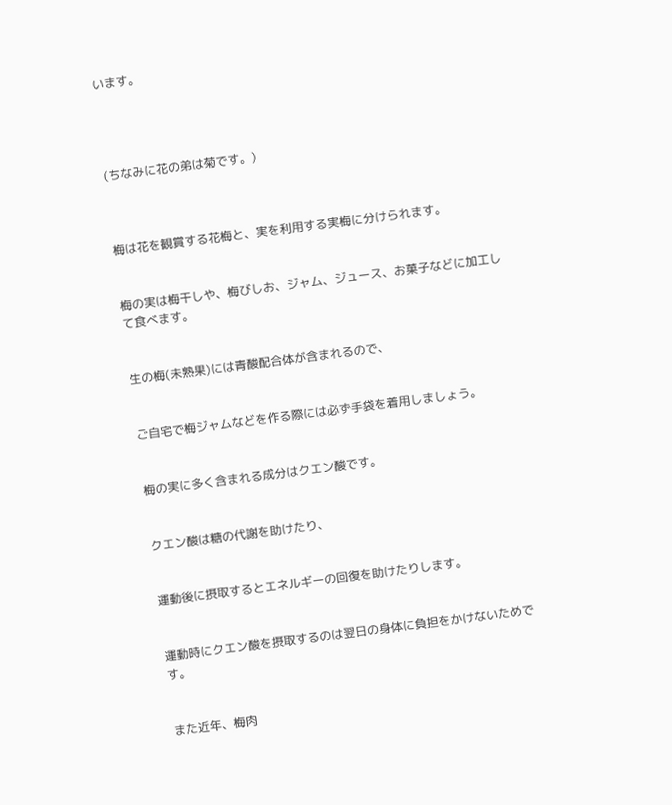います。




(ちなみに花の弟は菊です。)



梅は花を観賞する花梅と、実を利用する実梅に分けられます。


梅の実は梅干しや、梅びしお、ジャム、ジュース、お菓子などに加工して食べます。


生の梅(未熟果)には青酸配合体が含まれるので、


ご自宅で梅ジャムなどを作る際には必ず手袋を着用しましょう。


梅の実に多く含まれる成分はクエン酸です。


クエン酸は糖の代謝を助けたり、


運動後に摂取するとエネルギーの回復を助けたりします。


運動時にクエン酸を摂取するのは翌日の身体に負担をかけないためです。


また近年、梅肉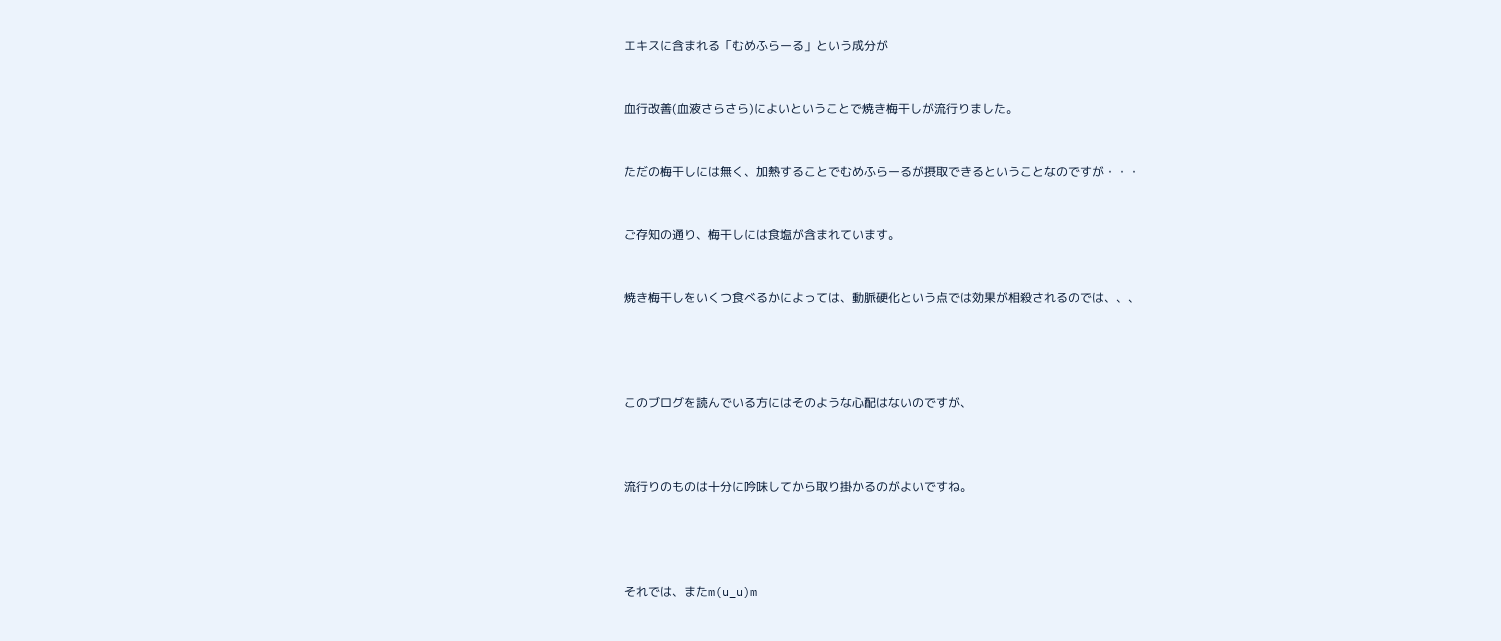エキスに含まれる「むめふらーる」という成分が


血行改善(血液さらさら)によいということで焼き梅干しが流行りました。


ただの梅干しには無く、加熱することでむめふらーるが摂取できるということなのですが・・・


ご存知の通り、梅干しには食塩が含まれています。


焼き梅干しをいくつ食べるかによっては、動脈硬化という点では効果が相殺されるのでは、、、




このブログを読んでいる方にはそのような心配はないのですが、



流行りのものは十分に吟味してから取り掛かるのがよいですね。




それでは、またm(u_u)m